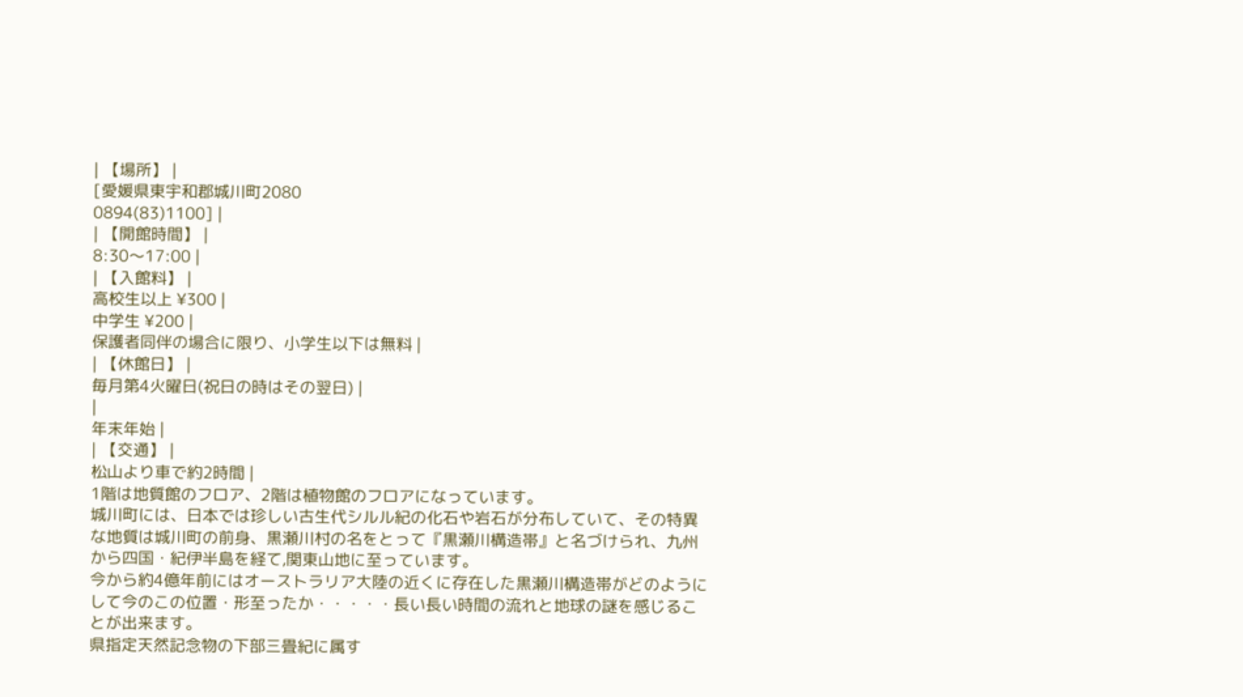| 【場所】 |
[愛媛県東宇和郡城川町2080
0894(83)1100] |
| 【開館時間】 |
8:30〜17:00 |
| 【入館料】 |
高校生以上 ¥300 |
中学生 ¥200 |
保護者同伴の場合に限り、小学生以下は無料 |
| 【休館日】 |
毎月第4火曜日(祝日の時はその翌日) |
|
年末年始 |
| 【交通】 |
松山より車で約2時間 |
1階は地質館のフロア、2階は植物館のフロアになっています。
城川町には、日本では珍しい古生代シルル紀の化石や岩石が分布していて、その特異な地質は城川町の前身、黒瀬川村の名をとって『黒瀬川構造帯』と名づけられ、九州から四国・紀伊半島を経て,関東山地に至っています。
今から約4億年前にはオーストラリア大陸の近くに存在した黒瀬川構造帯がどのようにして今のこの位置・形至ったか・・・・・長い長い時間の流れと地球の謎を感じることが出来ます。
県指定天然記念物の下部三畳紀に属す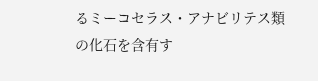るミーコセラス・アナビリテス類の化石を含有す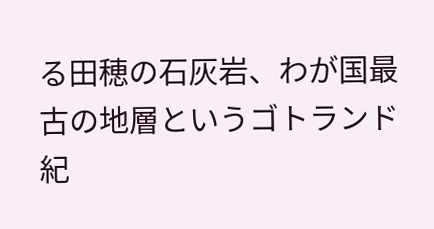る田穂の石灰岩、わが国最古の地層というゴトランド紀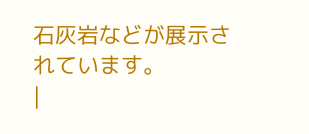石灰岩などが展示されています。
|